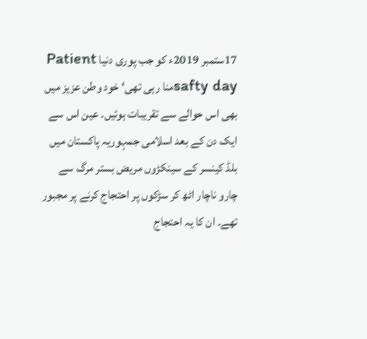17ستمبر 2019ء کو جب پوری دنیا Patient safty dayمنا رہی تھی‘ خود وطن عزیز میں بھی اس حوالے سے تقریبات ہوئیں۔ عین اس سے ایک دن کے بعد اسلامی جمہوریہ پاکستان میں بلڈ کینسر کے سینکڑوں مریض بستر مرگ سے چارو ناچار اٹھ کر سڑکوں پر احتجاج کرنے پر مجبور تھے۔ ان کا یہ احتجاج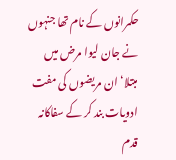حکمرانوں کے نام تھا جنہوں نے جان لیوا مرض میں مبتلا‘ ان مریضوں کی مفت ادویات بند کر کے سفاکانہ قدم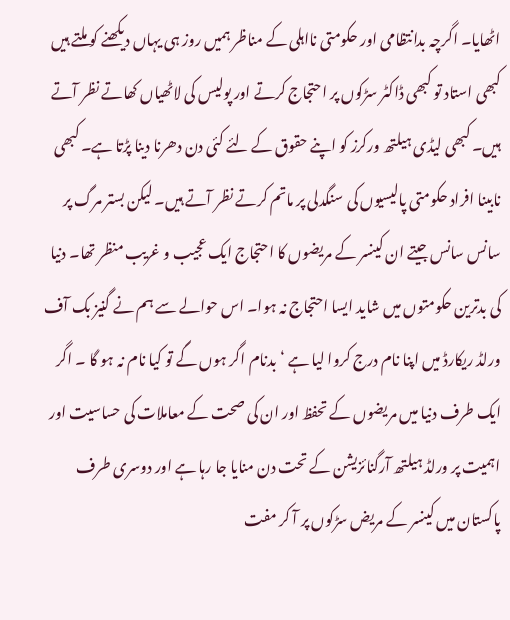اٹھایا۔ اگرچہ بدانتظامی اور حکومتی نااہلی کے مناظر ہمیں روز ہی یہاں دیکھنے کو ملتے ہیں کبھی استاد تو کبھی ڈاکٹر سڑکوں پر احتجاج کرتے اور پولیس کی لاٹھیاں کھاتے نظر آتے ہیں۔ کبھی لیڈی ہیلتھ ورکرز کو اپنے حقوق کے لئے کئی دن دھرنا دینا پڑتا ہے۔ کبھی نابینا افراد حکومتی پالیسیوں کی سنگدلی پر ماتم کرتے نظر آتے ہیں۔ لیکن بستر مرگ پر سانس سانس جیتے ان کینسر کے مریضوں کا احتجاج ایک عجیب و غریب منظر تھا۔ دنیا کی بدترین حکومتوں میں شاید ایسا احتجاج نہ ہوا۔ اس حوالے سے ہم نے گنیز بک آف ورلڈ ریکارڈ میں اپنا نام درج کروا لیا ہے ‘بدنام اگر ہوں گے تو کیا نام نہ ہو گا ۔ اگر ایک طرف دنیا میں مریضوں کے تحفظ اور ان کی صحت کے معاملات کی حساسیت اور اہمیت پر ورلڈ ہیلتھ آرگنائزیشن کے تحت دن منایا جا رہا ہے اور دوسری طرف پاکستان میں کینسر کے مریض سڑکوں پر آ کر مفت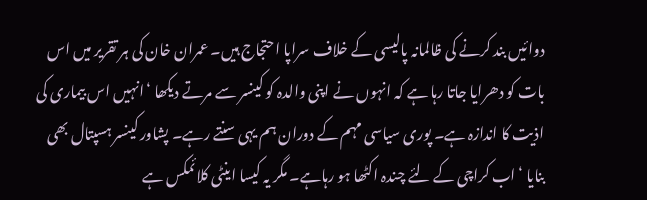دوائیں بند کرنے کی ظالمانہ پالیسی کے خلاف سراپا احتجاج ہیں۔ عمران خان کی ہر تقریر میں اس بات کو دھرایا جاتا رہا ہے کہ انہوں نے اپنی والدہ کو کینسر سے مرتے دیکھا ‘انہیں اس بیماری کی اذیت کا اندازہ ہے۔ پوری سیاسی مہم کے دوران ہم یہی سنتے رہے۔ پشاور کینسر ہسپتال بھی بنایا ‘اب کراچی کے لئے چندہ اکٹھا ہو رہاہے۔ مگر یہ کیسا اینٹی کلائمکس ہے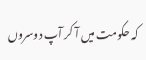کہ حکومت میں آ کر آپ دوسروں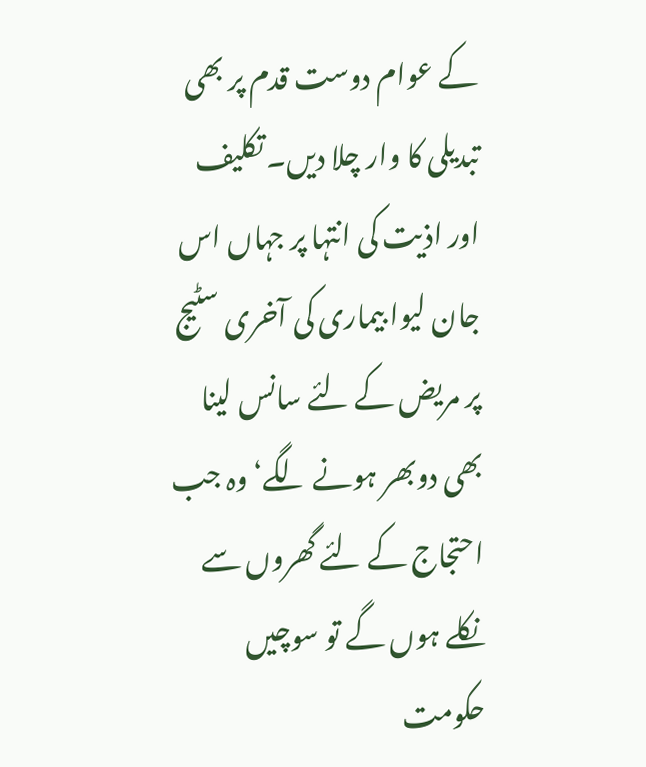کے عوام دوست قدم پر بھی تبدیلی کا وار چلا دیں۔ تکلیف اور اذیت کی انتہا پر جہاں اس جان لیوا بیماری کی آخری سٹیج پر مریض کے لئے سانس لینا بھی دوبھر ہونے لگے‘ وہ جب احتجاج کے لئے گھروں سے نکلے ہوں گے تو سوچیں حکومت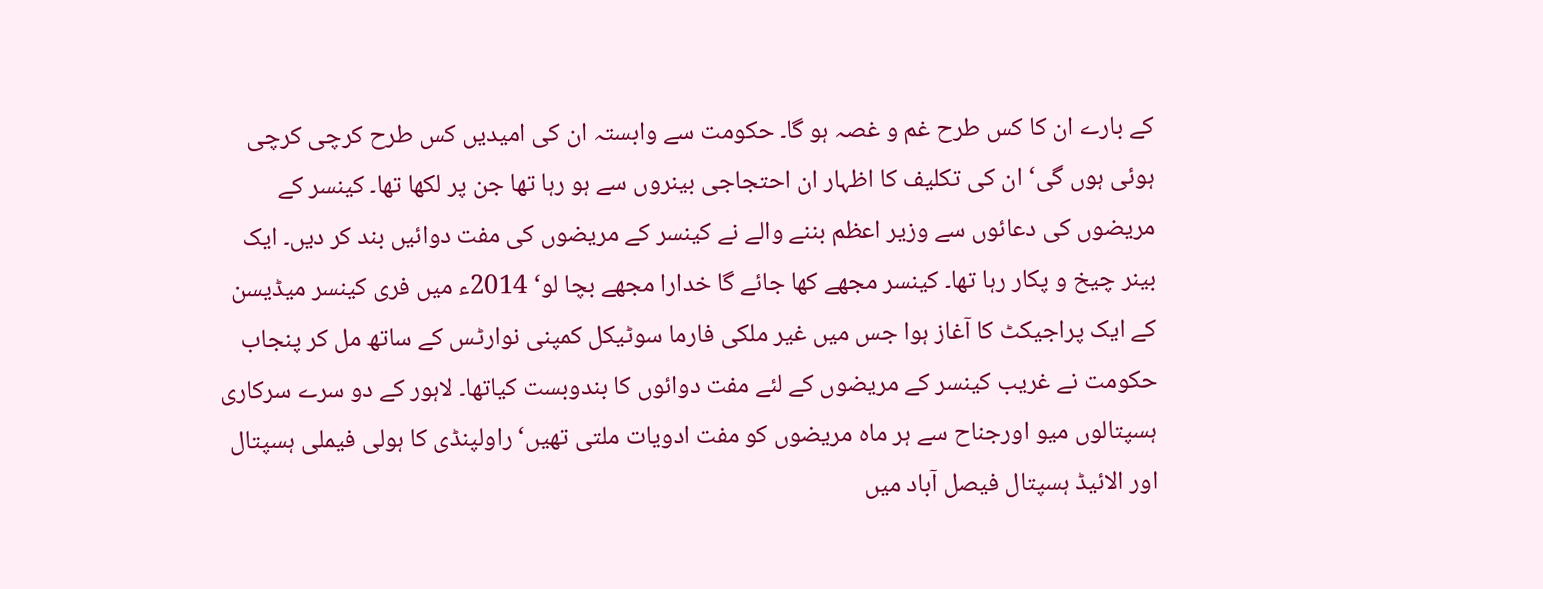کے بارے ان کا کس طرح غم و غصہ ہو گا۔ حکومت سے وابستہ ان کی امیدیں کس طرح کرچی کرچی ہوئی ہوں گی‘ ان کی تکلیف کا اظہار ان احتجاجی بینروں سے ہو رہا تھا جن پر لکھا تھا۔ کینسر کے مریضوں کی دعائوں سے وزیر اعظم بننے والے نے کینسر کے مریضوں کی مفت دوائیں بند کر دیں۔ ایک بینر چیخ و پکار رہا تھا۔ کینسر مجھے کھا جائے گا خدارا مجھے بچا لو‘ 2014ء میں فری کینسر میڈیسن کے ایک پراجیکٹ کا آغاز ہوا جس میں غیر ملکی فارما سوٹیکل کمپنی نوارٹس کے ساتھ مل کر پنجاب حکومت نے غریب کینسر کے مریضوں کے لئے مفت دوائوں کا بندوبست کیاتھا۔ لاہور کے دو سرے سرکاری ہسپتالوں میو اورجناح سے ہر ماہ مریضوں کو مفت ادویات ملتی تھیں‘ راولپنڈی کا ہولی فیملی ہسپتال اور الائیڈ ہسپتال فیصل آباد میں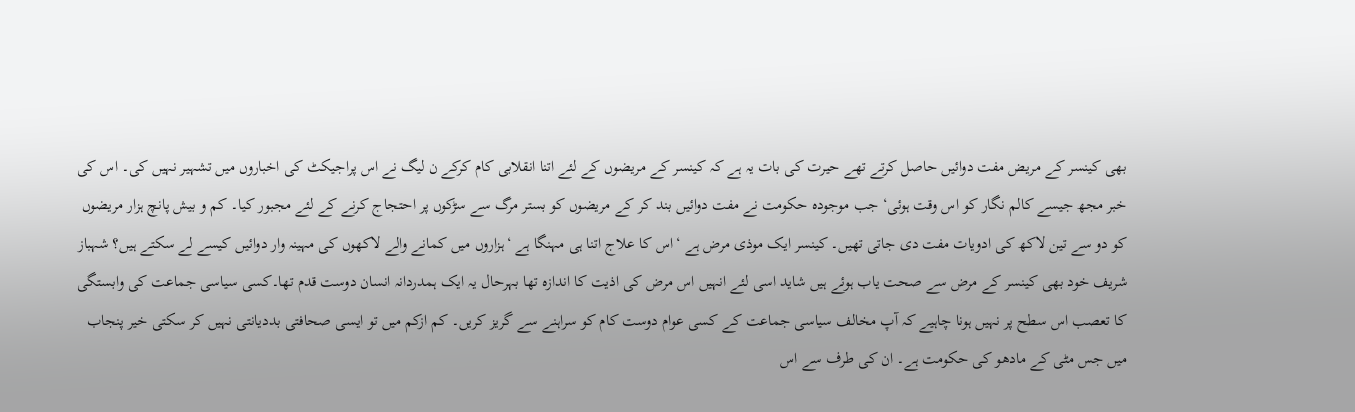بھی کینسر کے مریض مفت دوائیں حاصل کرتے تھے حیرت کی بات یہ ہے کہ کینسر کے مریضوں کے لئے اتنا انقلابی کام کرکے ن لیگ نے اس پراجیکٹ کی اخباروں میں تشہیر نہیں کی۔ اس کی خبر مجھ جیسے کالم نگار کو اس وقت ہوئی‘ جب موجودہ حکومت نے مفت دوائیں بند کر کے مریضوں کو بستر مرگ سے سڑکوں پر احتجاج کرنے کے لئے مجبور کیا۔ کم و بیش پانچ ہزار مریضوں کو دو سے تین لاکھ کی ادویات مفت دی جاتی تھیں۔ کینسر ایک موذی مرض ہے ‘اس کا علاج اتنا ہی مہنگا ہے ‘ہزاروں میں کمانے والے لاکھوں کی مہینہ وار دوائیں کیسے لے سکتے ہیں؟ شہباز شریف خود بھی کینسر کے مرض سے صحت یاب ہوئے ہیں شاید اسی لئے انہیں اس مرض کی اذیت کا اندازہ تھا بہرحال یہ ایک ہمدردانہ انسان دوست قدم تھا۔کسی سیاسی جماعت کی وابستگی کا تعصب اس سطح پر نہیں ہونا چاہیے کہ آپ مخالف سیاسی جماعت کے کسی عوام دوست کام کو سراہنے سے گریز کریں۔ کم ازکم میں تو ایسی صحافتی بددیانتی نہیں کر سکتی خیر پنجاب میں جس مٹی کے مادھو کی حکومت ہے۔ ان کی طرف سے اس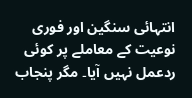انتہائی سنگین اور فوری نوعیت کے معاملے پر کوئی ردعمل نہیں آیا۔ مگر پنجاب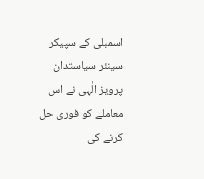اسمبلی کے سپیکر سینئر سیاستدان پرویز الٰہی نے اس معاملے کو فوری حل کرنے کی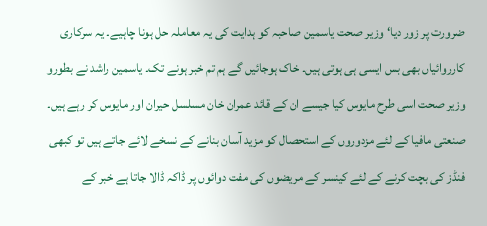ضرورت پر زور دیا‘ وزیر صحت یاسمین صاحبہ کو ہدایت کی یہ معاملہ حل ہونا چاہیے۔ یہ سرکاری کارروائیاں بھی بس ایسی ہی ہوتی ہیں۔ خاک ہوجائیں گے ہم تم خبر ہونے تک۔ یاسمین راشد نے بطورو وزیر صحت اسی طرح مایوس کیا جیسے ان کے قائد عمران خان مسلسل حیران اور مایوس کر رہے ہیں۔ صنعتی مافیا کے لئے مزدوروں کے استحصال کو مزید آسان بنانے کے نسخے لائے جاتے ہیں تو کبھی فنڈز کی بچت کرنے کے لئے کینسر کے مریضوں کی مفت دوائوں پر ڈاکہ ڈالا جاتا ہے خبر کے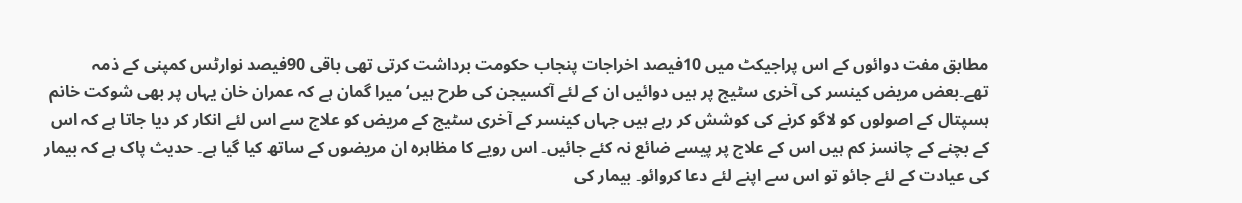مطابق مفت دوائوں کے اس پراجیکٹ میں 10فیصد اخراجات پنجاب حکومت برداشت کرتی تھی باقی 90فیصد نوارٹس کمپنی کے ذمہ تھے۔بعض مریض کینسر کی آخری سٹیج پر ہیں دوائیں ان کے لئے آکسیجن کی طرح ہیں‘ میرا گمان ہے کہ عمران خان یہاں پر بھی شوکت خانم ہسپتال کے اصولوں کو لاگو کرنے کی کوشش کر رہے ہیں جہاں کینسر کے آخری سٹیج کے مریض کو علاج سے اس لئے انکار کر دیا جاتا ہے کہ اس کے بچنے کے چانسز کم ہیں اس کے علاج پر پیسے ضائع نہ کئے جائیں۔ اس رویے کا مظاہرہ ان مریضوں کے ساتھ کیا گیا ہے۔ حدیث پاک ہے کہ بیمار کی عیادت کے لئے جائو تو اس سے اپنے لئے دعا کروائو۔ بیمار کی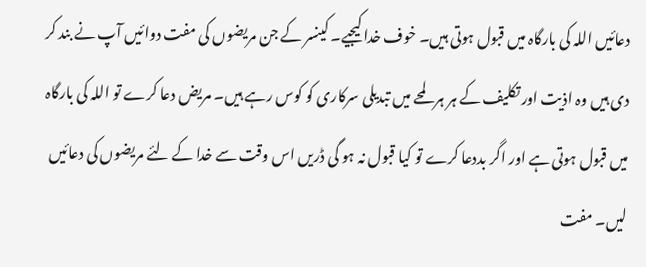دعائیں اللہ کی بارگاہ میں قبول ہوتی ہیں۔ خوف خدا کیجیے۔ کینسر کے جن مریضوں کی مفت دوائیں آپ نے بند کر دی ہیں وہ اذیت اور تکلیف کے ہر ہر لمحے میں تبدیلی سرکاری کو کوس رہے ہیں۔ مریض دعا کرے تو اللہ کی بارگاہ میں قبول ہوتی ہے اور اگر بددعا کرے تو کیا قبول نہ ہو گی ڈریں اس وقت سے خدا کے لئے مریضوں کی دعائیں لیں۔ مفت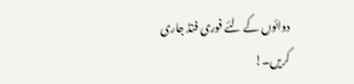دوائوں کے لئے فوری فنڈ جاری کریں۔!